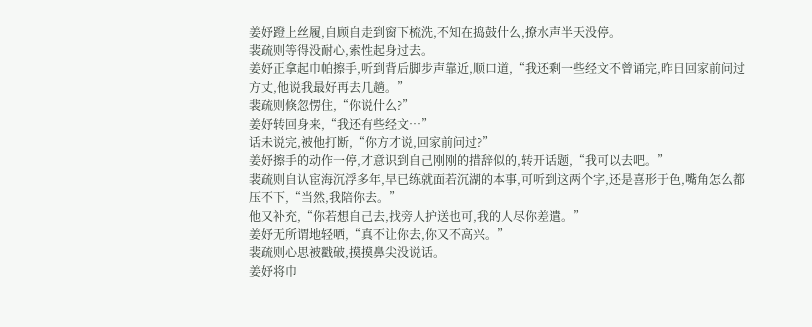姜妤蹬上丝履,自顾自走到窗下梳洗,不知在捣鼓什么,撩水声半天没停。
裴疏则等得没耐心,索性起身过去。
姜妤正拿起巾帕擦手,听到背后脚步声靠近,顺口道,“我还剩一些经文不曾诵完,昨日回家前问过方丈,他说我最好再去几趟。”
裴疏则倏忽愣住,“你说什么?”
姜妤转回身来,“我还有些经文…”
话未说完,被他打断,“你方才说,回家前问过?”
姜妤擦手的动作一停,才意识到自己刚刚的措辞似的,转开话题,“我可以去吧。”
裴疏则自认宦海沉浮多年,早已练就面若沉湖的本事,可听到这两个字,还是喜形于色,嘴角怎么都压不下,“当然,我陪你去。”
他又补充,“你若想自己去,找旁人护送也可,我的人尽你差遣。”
姜妤无所谓地轻哂,“真不让你去,你又不高兴。”
裴疏则心思被戳破,摸摸鼻尖没说话。
姜妤将巾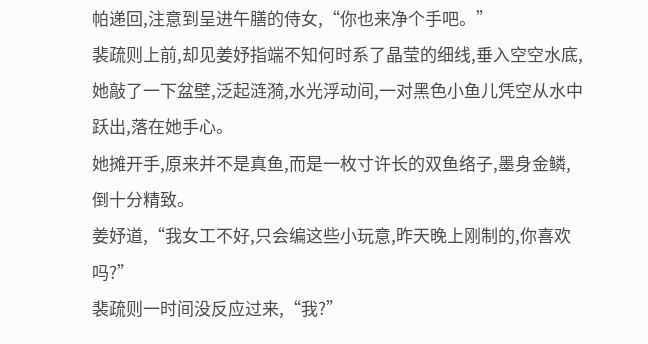帕递回,注意到呈进午膳的侍女,“你也来净个手吧。”
裴疏则上前,却见姜妤指端不知何时系了晶莹的细线,垂入空空水底,她敲了一下盆壁,泛起涟漪,水光浮动间,一对黑色小鱼儿凭空从水中跃出,落在她手心。
她摊开手,原来并不是真鱼,而是一枚寸许长的双鱼络子,墨身金鳞,倒十分精致。
姜妤道,“我女工不好,只会编这些小玩意,昨天晚上刚制的,你喜欢吗?”
裴疏则一时间没反应过来,“我?”